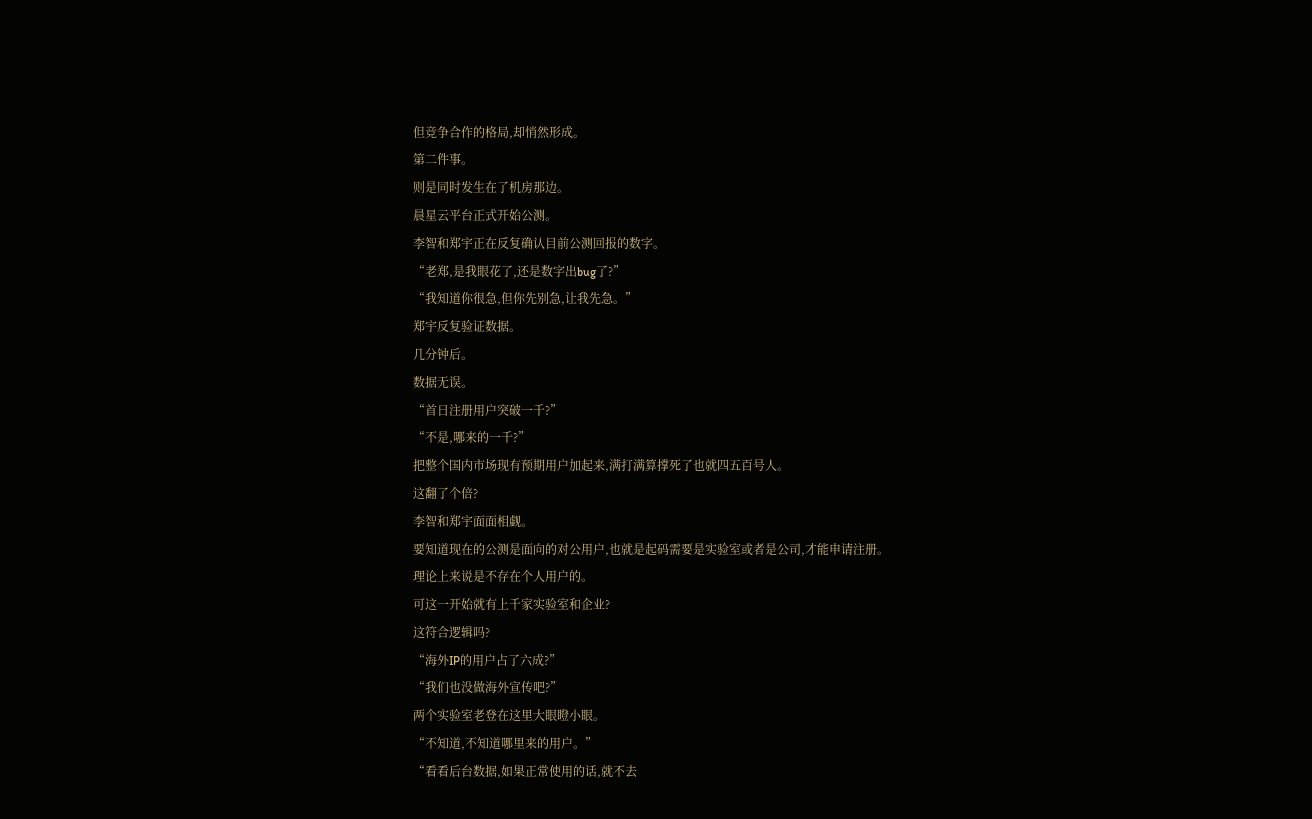但竞争合作的格局,却悄然形成。
第二件事。
则是同时发生在了机房那边。
晨星云平台正式开始公测。
李智和郑宇正在反复确认目前公测回报的数字。
“老郑,是我眼花了,还是数字出bug了?”
“我知道你很急,但你先别急,让我先急。”
郑宇反复验证数据。
几分钟后。
数据无误。
“首日注册用户突破一千?”
“不是,哪来的一千?”
把整个国内市场现有预期用户加起来,满打满算撑死了也就四五百号人。
这翻了个倍?
李智和郑宇面面相觑。
要知道现在的公测是面向的对公用户,也就是起码需要是实验室或者是公司,才能申请注册。
理论上来说是不存在个人用户的。
可这一开始就有上千家实验室和企业?
这符合逻辑吗?
“海外IP的用户占了六成?”
“我们也没做海外宣传吧?”
两个实验室老登在这里大眼瞪小眼。
“不知道,不知道哪里来的用户。”
“看看后台数据,如果正常使用的话,就不去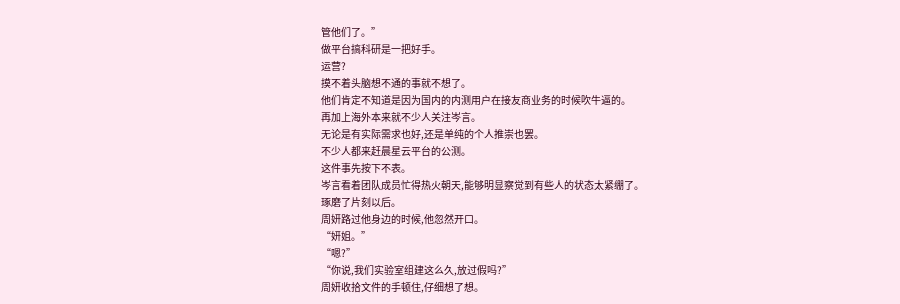管他们了。”
做平台搞科研是一把好手。
运营?
摸不着头脑想不通的事就不想了。
他们肯定不知道是因为国内的内测用户在接友商业务的时候吹牛逼的。
再加上海外本来就不少人关注岑言。
无论是有实际需求也好,还是单纯的个人推崇也罢。
不少人都来赶晨星云平台的公测。
这件事先按下不表。
岑言看着团队成员忙得热火朝天,能够明显察觉到有些人的状态太紧绷了。
琢磨了片刻以后。
周妍路过他身边的时候,他忽然开口。
“妍姐。”
“嗯?”
“你说,我们实验室组建这么久,放过假吗?”
周妍收拾文件的手顿住,仔细想了想。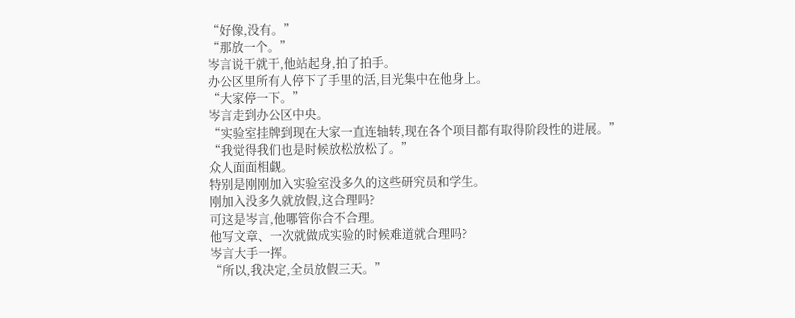“好像,没有。”
“那放一个。”
岑言说干就干,他站起身,拍了拍手。
办公区里所有人停下了手里的活,目光集中在他身上。
“大家停一下。”
岑言走到办公区中央。
“实验室挂牌到现在大家一直连轴转,现在各个项目都有取得阶段性的进展。”
“我觉得我们也是时候放松放松了。”
众人面面相觑。
特别是刚刚加入实验室没多久的这些研究员和学生。
刚加入没多久就放假,这合理吗?
可这是岑言,他哪管你合不合理。
他写文章、一次就做成实验的时候难道就合理吗?
岑言大手一挥。
“所以,我决定,全员放假三天。”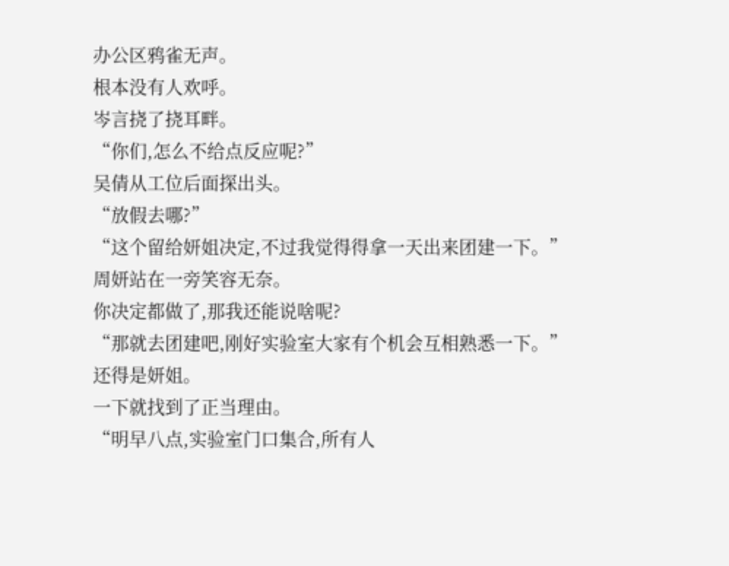办公区鸦雀无声。
根本没有人欢呼。
岑言挠了挠耳畔。
“你们,怎么不给点反应呢?”
吴倩从工位后面探出头。
“放假去哪?”
“这个留给妍姐决定,不过我觉得得拿一天出来团建一下。”
周妍站在一旁笑容无奈。
你决定都做了,那我还能说啥呢?
“那就去团建吧,刚好实验室大家有个机会互相熟悉一下。”
还得是妍姐。
一下就找到了正当理由。
“明早八点,实验室门口集合,所有人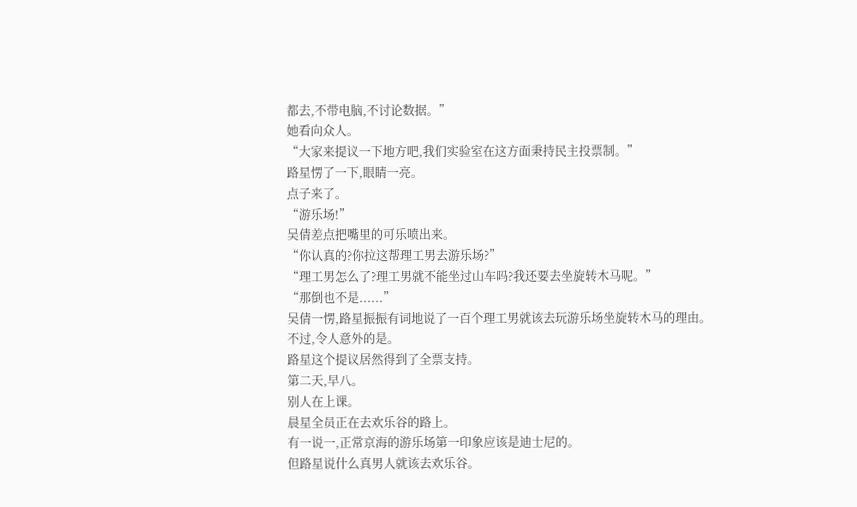都去,不带电脑,不讨论数据。”
她看向众人。
“大家来提议一下地方吧,我们实验室在这方面秉持民主投票制。”
路星愣了一下,眼睛一亮。
点子来了。
“游乐场!”
吴倩差点把嘴里的可乐喷出来。
“你认真的?你拉这帮理工男去游乐场?”
“理工男怎么了?理工男就不能坐过山车吗?我还要去坐旋转木马呢。”
“那倒也不是......”
吴倩一愣,路星振振有词地说了一百个理工男就该去玩游乐场坐旋转木马的理由。
不过,令人意外的是。
路星这个提议居然得到了全票支持。
第二天,早八。
别人在上课。
晨星全员正在去欢乐谷的路上。
有一说一,正常京海的游乐场第一印象应该是迪士尼的。
但路星说什么真男人就该去欢乐谷。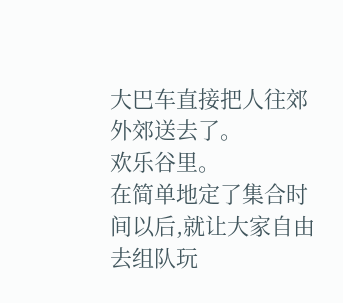大巴车直接把人往郊外郊送去了。
欢乐谷里。
在简单地定了集合时间以后,就让大家自由去组队玩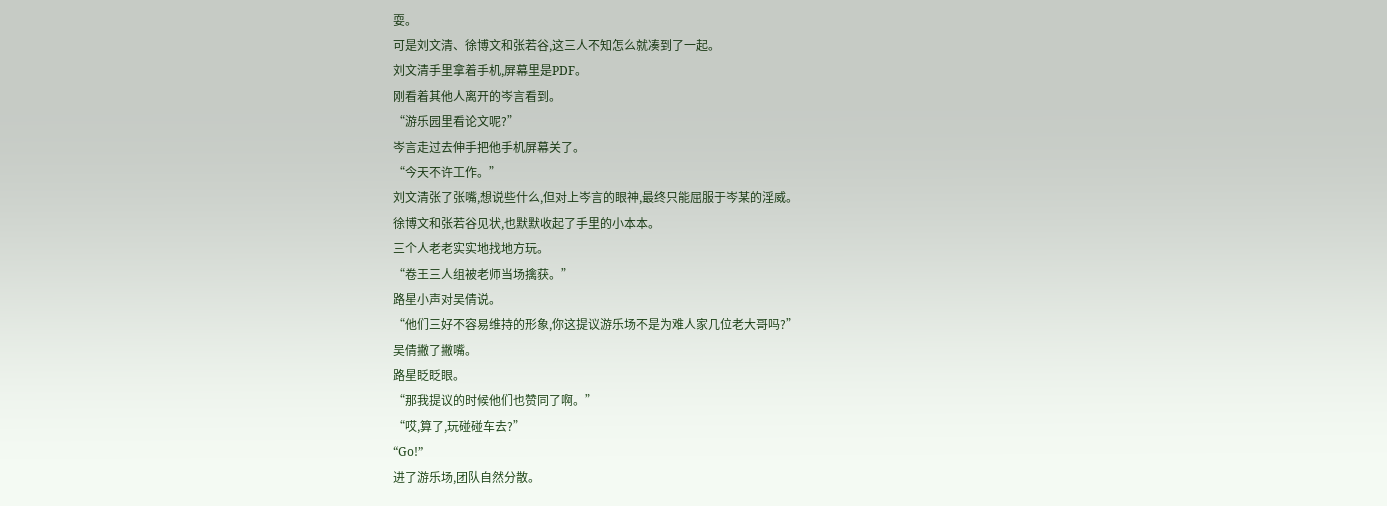耍。
可是刘文清、徐博文和张若谷,这三人不知怎么就凑到了一起。
刘文清手里拿着手机,屏幕里是PDF。
刚看着其他人离开的岑言看到。
“游乐园里看论文呢?”
岑言走过去伸手把他手机屏幕关了。
“今天不许工作。”
刘文清张了张嘴,想说些什么,但对上岑言的眼神,最终只能屈服于岑某的淫威。
徐博文和张若谷见状,也默默收起了手里的小本本。
三个人老老实实地找地方玩。
“卷王三人组被老师当场擒获。”
路星小声对吴倩说。
“他们三好不容易维持的形象,你这提议游乐场不是为难人家几位老大哥吗?”
吴倩撇了撇嘴。
路星眨眨眼。
“那我提议的时候他们也赞同了啊。”
“哎,算了,玩碰碰车去?”
“Go!”
进了游乐场,团队自然分散。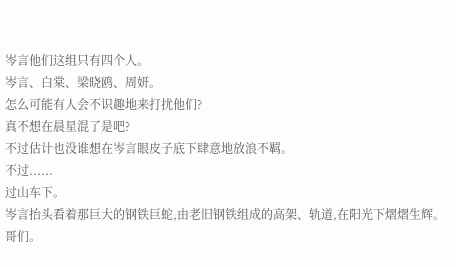岑言他们这组只有四个人。
岑言、白棠、梁晓鸥、周妍。
怎么可能有人会不识趣地来打扰他们?
真不想在晨星混了是吧?
不过估计也没谁想在岑言眼皮子底下肆意地放浪不羁。
不过......
过山车下。
岑言抬头看着那巨大的钢铁巨蛇,由老旧钢铁组成的高架、轨道,在阳光下熠熠生辉。
哥们。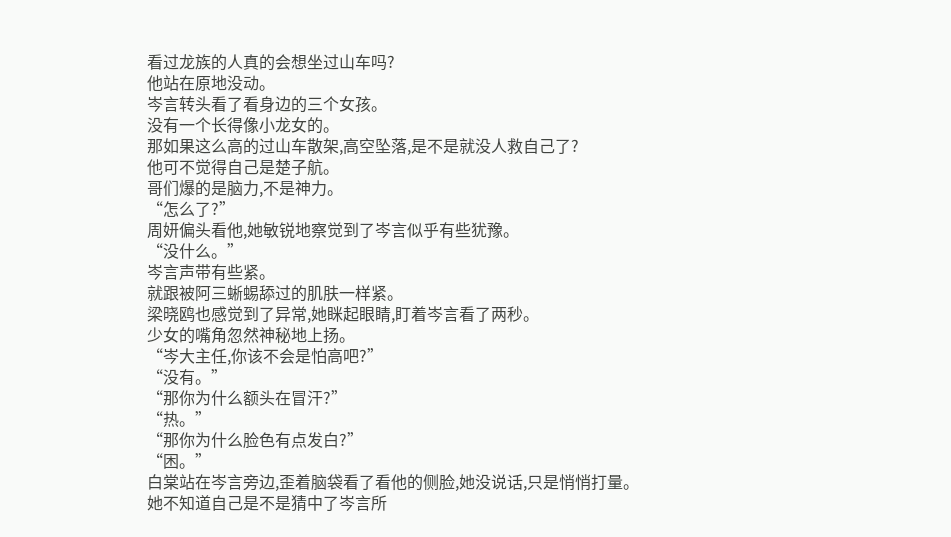看过龙族的人真的会想坐过山车吗?
他站在原地没动。
岑言转头看了看身边的三个女孩。
没有一个长得像小龙女的。
那如果这么高的过山车散架,高空坠落,是不是就没人救自己了?
他可不觉得自己是楚子航。
哥们爆的是脑力,不是神力。
“怎么了?”
周妍偏头看他,她敏锐地察觉到了岑言似乎有些犹豫。
“没什么。”
岑言声带有些紧。
就跟被阿三蜥蜴舔过的肌肤一样紧。
梁晓鸥也感觉到了异常,她眯起眼睛,盯着岑言看了两秒。
少女的嘴角忽然神秘地上扬。
“岑大主任,你该不会是怕高吧?”
“没有。”
“那你为什么额头在冒汗?”
“热。”
“那你为什么脸色有点发白?”
“困。”
白棠站在岑言旁边,歪着脑袋看了看他的侧脸,她没说话,只是悄悄打量。
她不知道自己是不是猜中了岑言所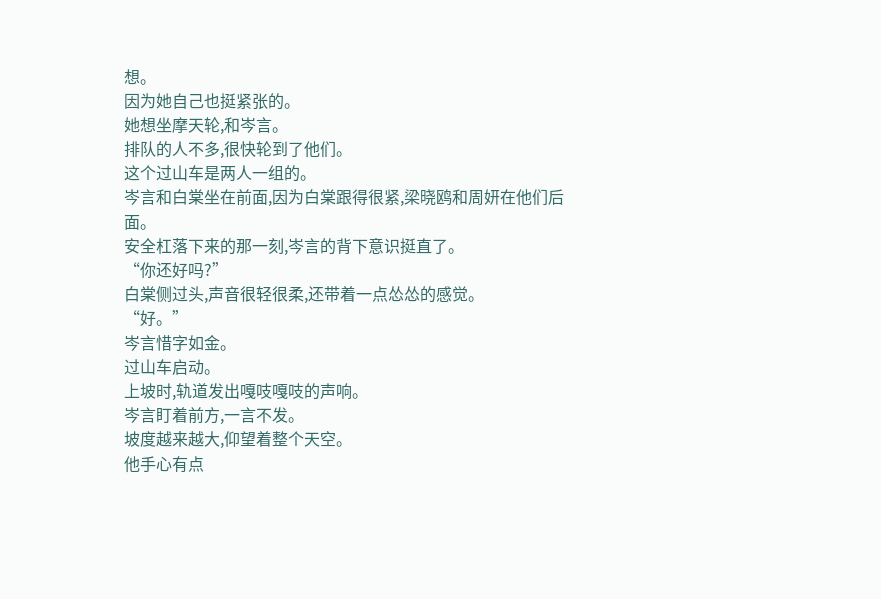想。
因为她自己也挺紧张的。
她想坐摩天轮,和岑言。
排队的人不多,很快轮到了他们。
这个过山车是两人一组的。
岑言和白棠坐在前面,因为白棠跟得很紧,梁晓鸥和周妍在他们后面。
安全杠落下来的那一刻,岑言的背下意识挺直了。
“你还好吗?”
白棠侧过头,声音很轻很柔,还带着一点怂怂的感觉。
“好。”
岑言惜字如金。
过山车启动。
上坡时,轨道发出嘎吱嘎吱的声响。
岑言盯着前方,一言不发。
坡度越来越大,仰望着整个天空。
他手心有点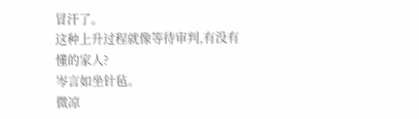冒汗了。
这种上升过程就像等待审判,有没有懂的家人?
岑言如坐针毡。
微凉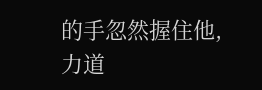的手忽然握住他,力道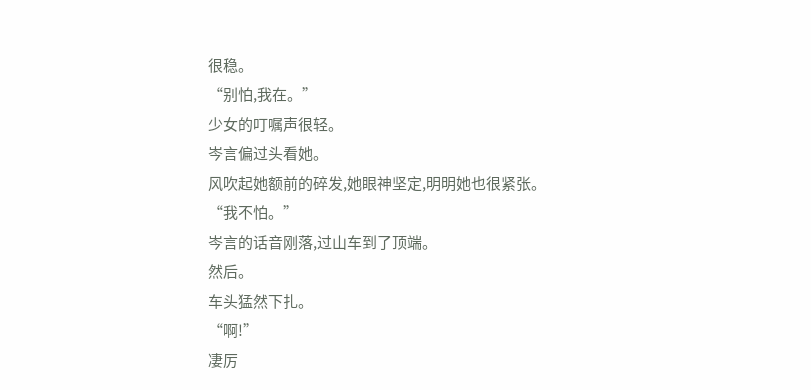很稳。
“别怕,我在。”
少女的叮嘱声很轻。
岑言偏过头看她。
风吹起她额前的碎发,她眼神坚定,明明她也很紧张。
“我不怕。”
岑言的话音刚落,过山车到了顶端。
然后。
车头猛然下扎。
“啊!”
凄厉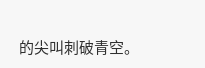的尖叫刺破青空。